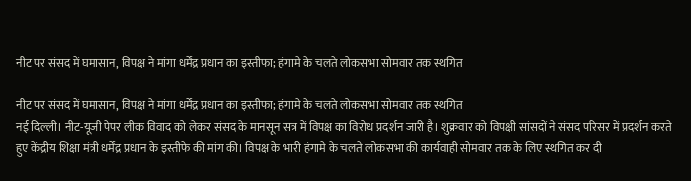नीट पर संसद में घमासान, विपक्ष ने मांगा धर्मेंद्र प्रधान का इस्तीफा; हंगामे के चलते लोकसभा सोमवार तक स्थगित

नीट पर संसद में घमासान, विपक्ष ने मांगा धर्मेंद्र प्रधान का इस्तीफा; हंगामे के चलते लोकसभा सोमवार तक स्थगित
नई दिल्ली। नीट-यूजी पेपर लीक विवाद को लेकर संसद के मानसून सत्र में विपक्ष का विरोध प्रदर्शन जारी है। शुक्रवार को विपक्षी सांसदों ने संसद परिसर में प्रदर्शन करते हुए केंद्रीय शिक्षा मंत्री धर्मेंद्र प्रधान के इस्तीफे की मांग की। विपक्ष के भारी हंगामे के चलते लोकसभा की कार्यवाही सोमवार तक के लिए स्थगित कर दी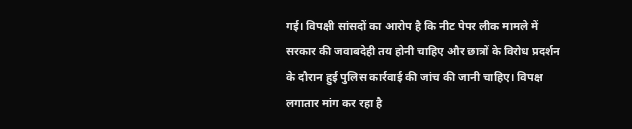गई। विपक्षी सांसदों का आरोप है कि नीट पेपर लीक मामले में सरकार की जवाबदेही तय होनी चाहिए और छात्रों के विरोध प्रदर्शन के दौरान हुई पुलिस कार्रवाई की जांच की जानी चाहिए। विपक्ष लगातार मांग कर रहा है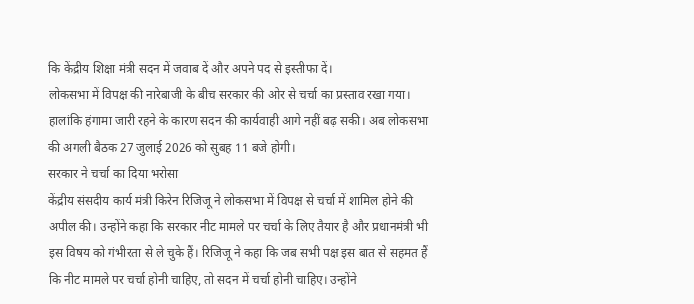कि केंद्रीय शिक्षा मंत्री सदन में जवाब दें और अपने पद से इस्तीफा दें।
लोकसभा में विपक्ष की नारेबाजी के बीच सरकार की ओर से चर्चा का प्रस्ताव रखा गया। हालांकि हंगामा जारी रहने के कारण सदन की कार्यवाही आगे नहीं बढ़ सकी। अब लोकसभा की अगली बैठक 27 जुलाई 2026 को सुबह 11 बजे होगी।
सरकार ने चर्चा का दिया भरोसा
केंद्रीय संसदीय कार्य मंत्री किरेन रिजिजू ने लोकसभा में विपक्ष से चर्चा में शामिल होने की अपील की। उन्होंने कहा कि सरकार नीट मामले पर चर्चा के लिए तैयार है और प्रधानमंत्री भी इस विषय को गंभीरता से ले चुके हैं। रिजिजू ने कहा कि जब सभी पक्ष इस बात से सहमत हैं कि नीट मामले पर चर्चा होनी चाहिए, तो सदन में चर्चा होनी चाहिए। उन्होंने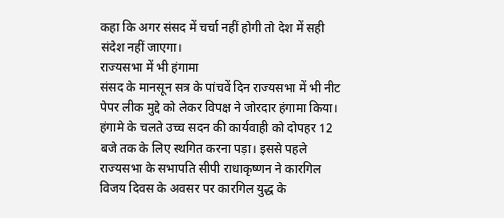कहा कि अगर संसद में चर्चा नहीं होगी तो देश में सही संदेश नहीं जाएगा।
राज्यसभा में भी हंगामा
संसद के मानसून सत्र के पांचवें दिन राज्यसभा में भी नीट पेपर लीक मुद्दे को लेकर विपक्ष ने जोरदार हंगामा किया। हंगामे के चलते उच्च सदन की कार्यवाही को दोपहर 12 बजे तक के लिए स्थगित करना पड़ा। इससे पहले राज्यसभा के सभापति सीपी राधाकृष्णन ने कारगिल विजय दिवस के अवसर पर कारगिल युद्ध के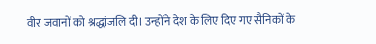वीर जवानों को श्रद्धांजलि दी। उन्होंने देश के लिए दिए गए सैनिकों के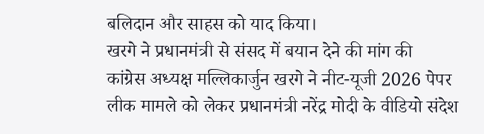बलिदान और साहस को याद किया।
खरगे ने प्रधानमंत्री से संसद में बयान देने की मांग की
कांग्रेस अध्यक्ष मल्लिकार्जुन खरगे ने नीट-यूजी 2026 पेपर लीक मामले को लेकर प्रधानमंत्री नरेंद्र मोदी के वीडियो संदेश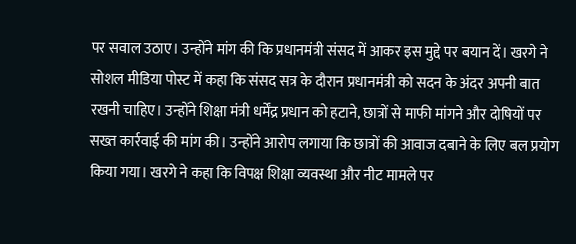पर सवाल उठाए। उन्होंने मांग की कि प्रधानमंत्री संसद में आकर इस मुद्दे पर बयान दें। खरगे ने सोशल मीडिया पोस्ट में कहा कि संसद सत्र के दौरान प्रधानमंत्री को सदन के अंदर अपनी बात रखनी चाहिए। उन्होंने शिक्षा मंत्री धर्मेंद्र प्रधान को हटाने, छात्रों से माफी मांगने और दोषियों पर सख्त कार्रवाई की मांग की। उन्होंने आरोप लगाया कि छात्रों की आवाज दबाने के लिए बल प्रयोग किया गया। खरगे ने कहा कि विपक्ष शिक्षा व्यवस्था और नीट मामले पर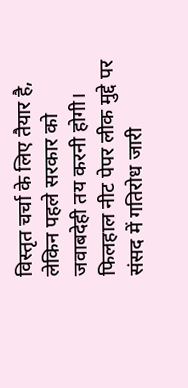विस्तृत चर्चा के लिए तैयार है, लेकिन पहले सरकार को जवाबदेही तय करनी होगी। फिलहाल नीट पेपर लीक मुद्दे पर संसद में गतिरोध जारी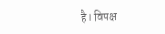है। विपक्ष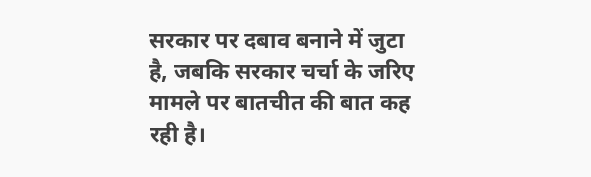सरकार पर दबाव बनाने में जुटा है, जबकि सरकार चर्चा के जरिए मामले पर बातचीत की बात कह रही है।